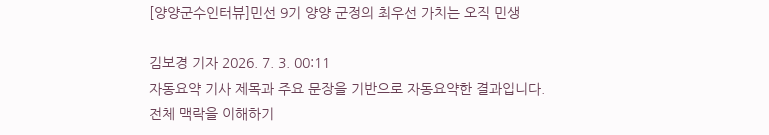[양양군수인터뷰]민선 9기 양양 군정의 최우선 가치는 오직 민생

김보경 기자 2026. 7. 3. 00:11
자동요약 기사 제목과 주요 문장을 기반으로 자동요약한 결과입니다.
전체 맥락을 이해하기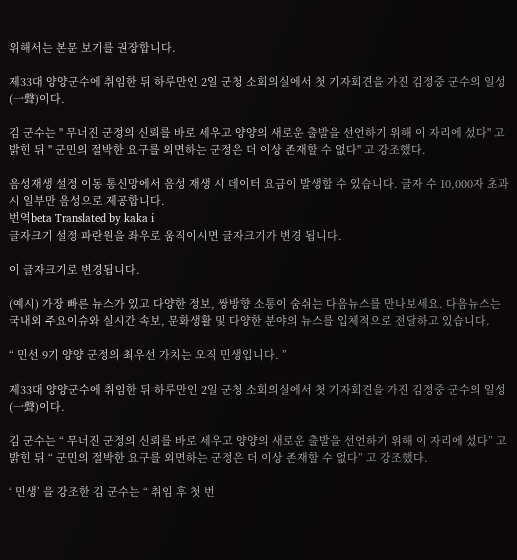위해서는 본문 보기를 권장합니다.

제33대 양양군수에 취임한 뒤 하루만인 2일 군청 소회의실에서 첫 기자회견을 가진 김정중 군수의 일성(一聲)이다.

김 군수는 " 무너진 군정의 신뢰를 바로 세우고 양양의 새로운 출발을 선언하기 위해 이 자리에 섰다" 고 밝힌 뒤 " 군민의 절박한 요구를 외면하는 군정은 더 이상 존재할 수 없다" 고 강조했다.

음성재생 설정 이동 통신망에서 음성 재생 시 데이터 요금이 발생할 수 있습니다. 글자 수 10,000자 초과 시 일부만 음성으로 제공합니다.
번역beta Translated by kaka i
글자크기 설정 파란원을 좌우로 움직이시면 글자크기가 변경 됩니다.

이 글자크기로 변경됩니다.

(예시) 가장 빠른 뉴스가 있고 다양한 정보, 쌍방향 소통이 숨쉬는 다음뉴스를 만나보세요. 다음뉴스는 국내외 주요이슈와 실시간 속보, 문화생활 및 다양한 분야의 뉴스를 입체적으로 전달하고 있습니다.

“ 민선 9기 양양 군정의 최우선 가치는 오직 민생입니다. ”

제33대 양양군수에 취임한 뒤 하루만인 2일 군청 소회의실에서 첫 기자회견을 가진 김정중 군수의 일성(一聲)이다.

김 군수는 “ 무너진 군정의 신뢰를 바로 세우고 양양의 새로운 출발을 선언하기 위해 이 자리에 섰다” 고 밝힌 뒤 “ 군민의 절박한 요구를 외면하는 군정은 더 이상 존재할 수 없다” 고 강조했다.

‘ 민생’ 을 강조한 김 군수는 “ 취임 후 첫 번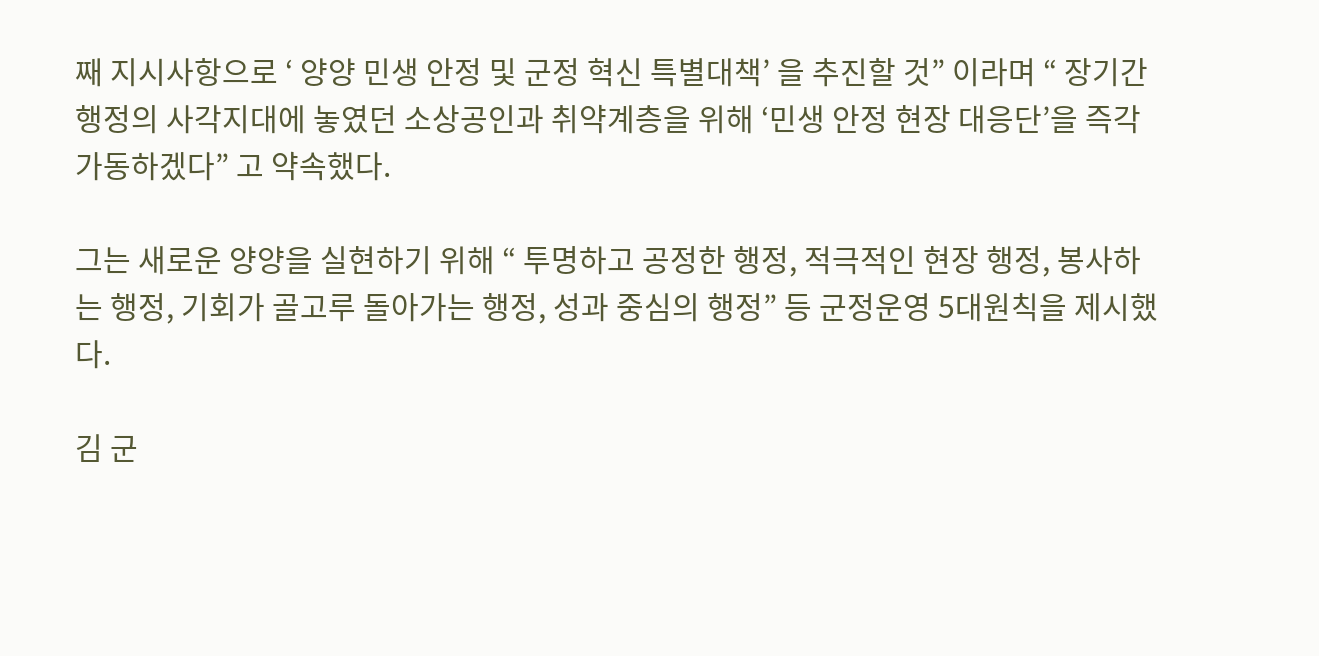째 지시사항으로 ‘ 양양 민생 안정 및 군정 혁신 특별대책’ 을 추진할 것” 이라며 “ 장기간 행정의 사각지대에 놓였던 소상공인과 취약계층을 위해 ‘민생 안정 현장 대응단’을 즉각 가동하겠다” 고 약속했다.

그는 새로운 양양을 실현하기 위해 “ 투명하고 공정한 행정, 적극적인 현장 행정, 봉사하는 행정, 기회가 골고루 돌아가는 행정, 성과 중심의 행정” 등 군정운영 5대원칙을 제시했다.

김 군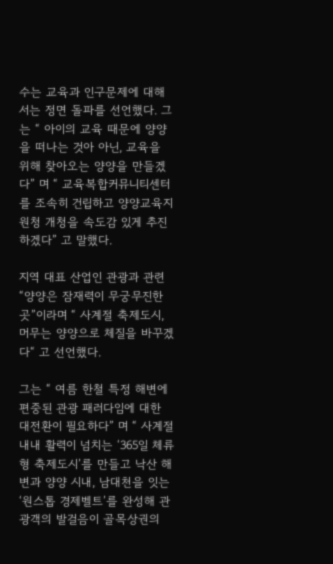수는 교육과 인구문제에 대해서는 정면 돌파를 선언했다. 그는 “ 아이의 교육 때문에 양양을 떠나는 것아 아닌, 교육을 위해 찾아오는 양양을 만들겠다” 며 “ 교육복합커뮤니티센터를 조속히 건립하고 양양교육지원청 개청을 속도감 있게 추진하겠다” 고 말했다.

지역 대표 산업인 관광과 관련 “양양은 잠재력이 무궁무진한 곳”이라며 “ 사계절 축제도시, 머무는 양양으로 체질을 바꾸겠다“ 고 선언했다.

그는 “ 여름 한철 특정 해변에 편중된 관광 패러다임에 대한 대전환이 필요하다” 며 “ 사계절 내내 활력이 넘치는 ‘365일 체류형 축제도시’를 만들고 낙산 해변과 양양 시내, 남대천을 잇는 ‘원스톱 경제벨트’를 완성해 관광객의 발걸음이 골목상권의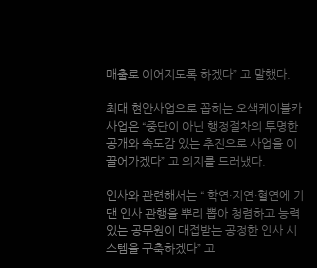매출로 이어지도록 하겠다” 고 말했다.

최대 현안사업으로 꼽히는 오색케이블카사업은 “중단이 아닌 행정절차의 투명한 공개와 속도감 있는 추진으로 사업을 이끌어가겠다” 고 의지를 드러냈다.

인사와 관련해서는 “ 학연·지연·혈연에 기댄 인사 관행을 뿌리 뽑아 청렴하고 능력 있는 공무원이 대접받는 공정한 인사 시스템을 구축하겠다” 고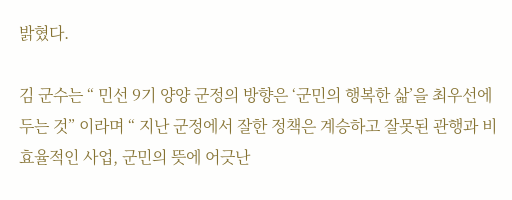밝혔다.

김 군수는 “ 민선 9기 양양 군정의 방향은 ‘군민의 행복한 삶’을 최우선에 두는 것” 이라며 “ 지난 군정에서 잘한 정책은 계승하고 잘못된 관행과 비효율적인 사업, 군민의 뜻에 어긋난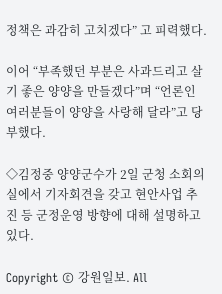정책은 과감히 고치겠다” 고 피력했다.

이어 “부족했던 부분은 사과드리고 살기 좋은 양양을 만들겠다”며 “언론인 여러분들이 양양을 사랑해 달라”고 당부했다.

◇김정중 양양군수가 2일 군청 소회의실에서 기자회견을 갖고 현안사업 추진 등 군정운영 방향에 대해 설명하고 있다.

Copyright © 강원일보. All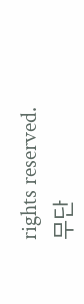rights reserved. 무단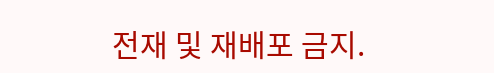전재 및 재배포 금지.